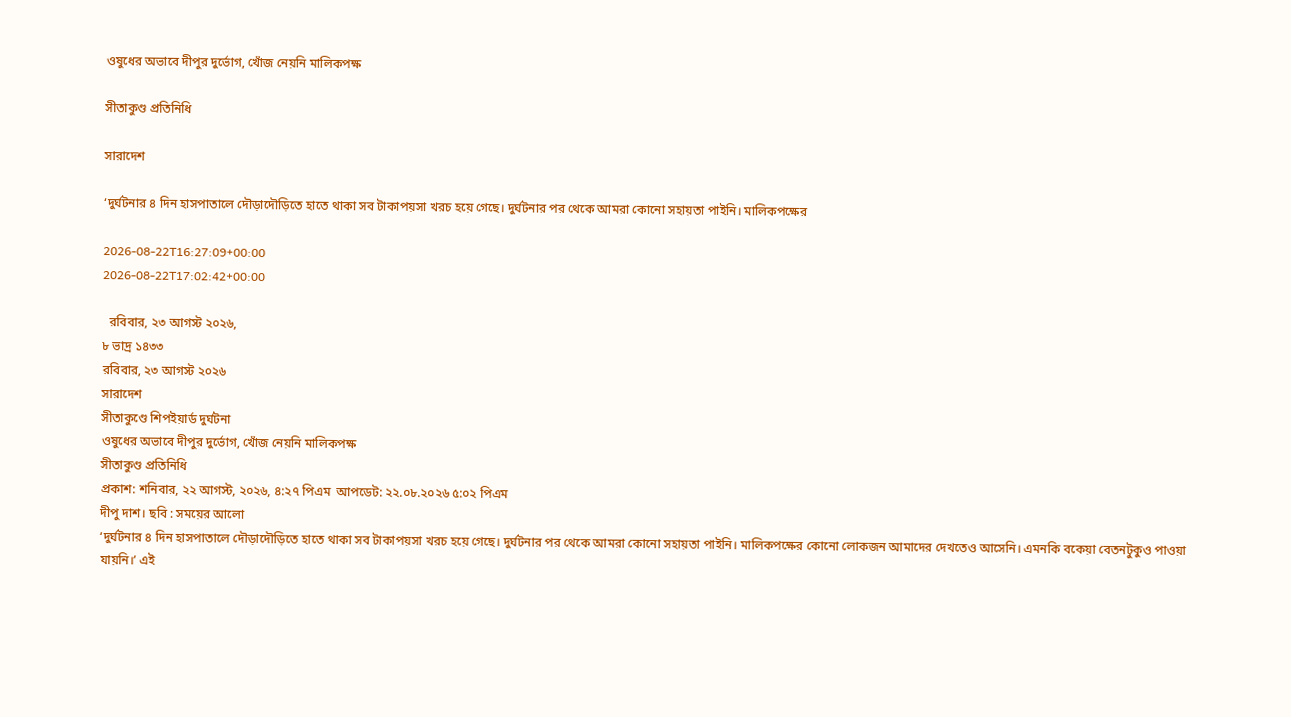ওষুধের অভাবে দীপুর দুর্ভোগ, খোঁজ নেয়নি মালিকপক্ষ

সীতাকুণ্ড প্রতিনিধি

সারাদেশ

‘দুর্ঘটনার ৪ দিন হাসপাতালে দৌড়াদৌড়িতে হাতে থাকা সব টাকাপয়সা খরচ হয়ে গেছে। দুর্ঘটনার পর থেকে আমরা কোনো সহায়তা পাইনি। মালিকপক্ষের

2026-08-22T16:27:09+00:00
2026-08-22T17:02:42+00:00

  রবিবার, ২৩ আগস্ট ২০২৬,
৮ ভাদ্র ১৪৩৩
রবিবার, ২৩ আগস্ট ২০২৬
সারাদেশ
সীতাকুণ্ডে শিপইয়ার্ড দুর্ঘটনা
ওষুধের অভাবে দীপুর দুর্ভোগ, খোঁজ নেয়নি মালিকপক্ষ
সীতাকুণ্ড প্রতিনিধি
প্রকাশ: শনিবার, ২২ আগস্ট, ২০২৬, ৪:২৭ পিএম  আপডেট: ২২.০৮.২০২৬ ৫:০২ পিএম
দীপু দাশ। ছবি : সময়ের আলো
‘দুর্ঘটনার ৪ দিন হাসপাতালে দৌড়াদৌড়িতে হাতে থাকা সব টাকাপয়সা খরচ হয়ে গেছে। দুর্ঘটনার পর থেকে আমরা কোনো সহায়তা পাইনি। মালিকপক্ষের কোনো লোকজন আমাদের দেখতেও আসেনি। এমনকি বকেয়া বেতনটুকুও পাওয়া যায়নি।’ এই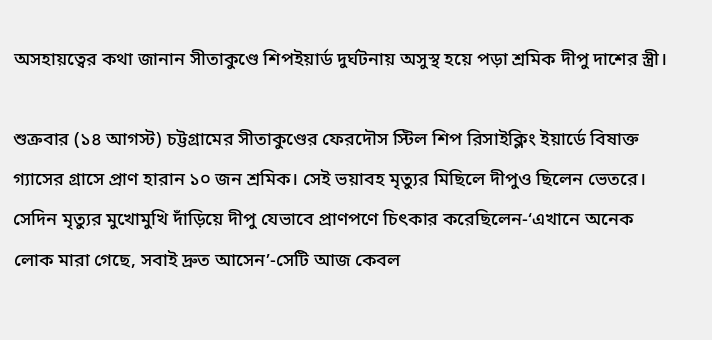অসহায়ত্বের কথা জানান সীতাকুণ্ডে শিপইয়ার্ড দুর্ঘটনায় অসুস্থ হয়ে পড়া শ্রমিক দীপু দাশের স্ত্রী।

শুক্রবার (১৪ আগস্ট) চট্টগ্রামের সীতাকুণ্ডের ফেরদৌস স্টিল শিপ রিসাইক্লিং ইয়ার্ডে বিষাক্ত গ্যাসের গ্রাসে প্রাণ হারান ১০ জন শ্রমিক। সেই ভয়াবহ মৃত্যুর মিছিলে দীপুও ছিলেন ভেতরে। সেদিন মৃত্যুর মুখোমুখি দাঁড়িয়ে দীপু যেভাবে প্রাণপণে চিৎকার করেছিলেন-‘এখানে অনেক লোক মারা গেছে, সবাই দ্রুত আসেন’-সেটি আজ কেবল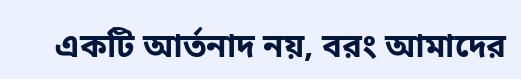একটি আর্তনাদ নয়, বরং আমাদের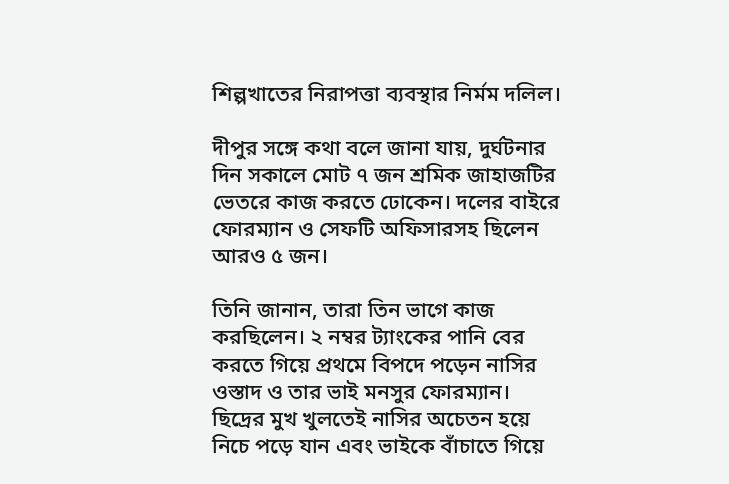শিল্পখাতের নিরাপত্তা ব্যবস্থার নির্মম দলিল।

দীপুর সঙ্গে কথা বলে জানা যায়, দুর্ঘটনার দিন সকালে মোট ৭ জন শ্রমিক জাহাজটির ভেতরে কাজ করতে ঢোকেন। দলের বাইরে ফোরম্যান ও সেফটি অফিসারসহ ছিলেন আরও ৫ জন।

তিনি জানান, তারা তিন ভাগে কাজ করছিলেন। ২ নম্বর ট্যাংকের পানি বের করতে গিয়ে প্রথমে বিপদে পড়েন নাসির ওস্তাদ ও তার ভাই মনসুর ফোরম্যান। ছিদ্রের মুখ খুলতেই নাসির অচেতন হয়ে নিচে পড়ে যান এবং ভাইকে বাঁচাতে গিয়ে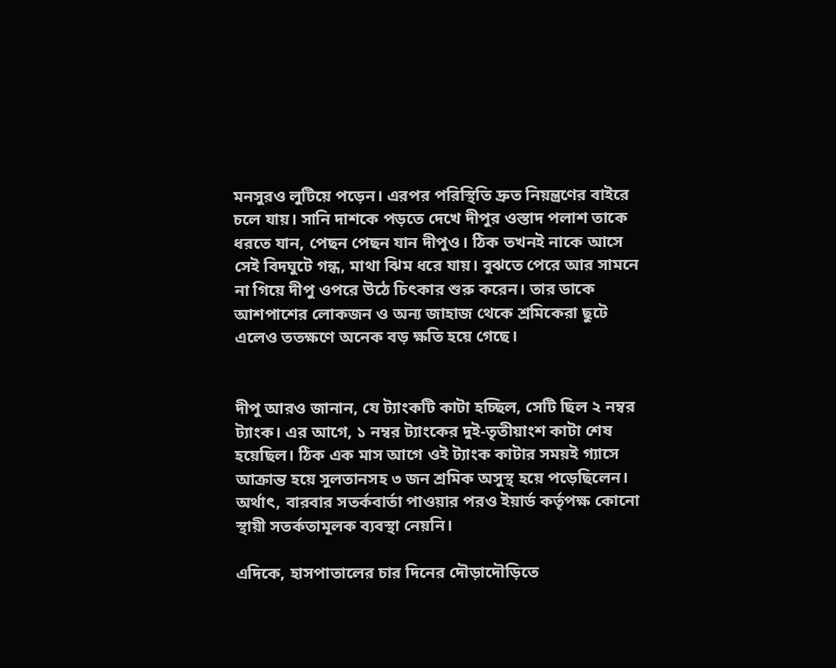মনসুরও লুটিয়ে পড়েন। এরপর পরিস্থিতি দ্রুত নিয়ন্ত্রণের বাইরে চলে যায়। সানি দাশকে পড়তে দেখে দীপুর ওস্তাদ পলাশ তাকে ধরতে যান, পেছন পেছন যান দীপুও। ঠিক তখনই নাকে আসে সেই বিদঘুটে গন্ধ, মাথা ঝিম ধরে যায়। বুঝতে পেরে আর সামনে না গিয়ে দীপু ওপরে উঠে চিৎকার শুরু করেন। তার ডাকে আশপাশের লোকজন ও অন্য জাহাজ থেকে শ্রমিকেরা ছুটে এলেও ততক্ষণে অনেক বড় ক্ষতি হয়ে গেছে।


দীপু আরও জানান, যে ট্যাংকটি কাটা হচ্ছিল, সেটি ছিল ২ নম্বর ট্যাংক। এর আগে, ১ নম্বর ট্যাংকের দুই-তৃতীয়াংশ কাটা শেষ হয়েছিল। ঠিক এক মাস আগে ওই ট্যাংক কাটার সময়ই গ্যাসে আক্রান্ত হয়ে সুলতানসহ ৩ জন শ্রমিক অসুস্থ হয়ে পড়েছিলেন। অর্থাৎ, বারবার সতর্কবার্তা পাওয়ার পরও ইয়ার্ড কর্তৃপক্ষ কোনো স্থায়ী সতর্কতামূলক ব্যবস্থা নেয়নি।

এদিকে, হাসপাতালের চার দিনের দৌড়াদৌড়িতে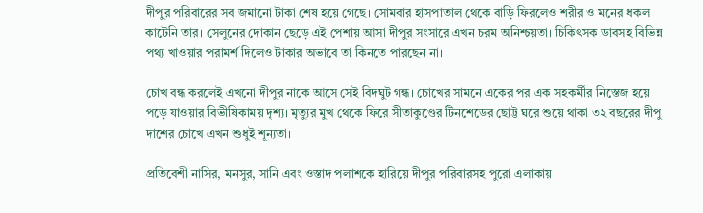দীপুর পরিবারের সব জমানো টাকা শেষ হয়ে গেছে। সোমবার হাসপাতাল থেকে বাড়ি ফিরলেও শরীর ও মনের ধকল কাটেনি তার। সেলুনের দোকান ছেড়ে এই পেশায় আসা দীপুর সংসারে এখন চরম অনিশ্চয়তা। চিকিৎসক ডাবসহ বিভিন্ন পথ্য খাওয়ার পরামর্শ দিলেও টাকার অভাবে তা কিনতে পারছেন না।

চোখ বন্ধ করলেই এখনো দীপুর নাকে আসে সেই বিদঘুট গন্ধ। চোখের সামনে একের পর এক সহকর্মীর নিস্তেজ হয়ে পড়ে যাওয়ার বিভীষিকাময় দৃশ্য। মৃত্যুর মুখ থেকে ফিরে সীতাকুণ্ডের টিনশেডের ছোট্ট ঘরে শুয়ে থাকা ৩২ বছরের দীপু দাশের চোখে এখন শুধুই শূন্যতা।

প্রতিবেশী নাসির, মনসুর, সানি এবং ওস্তাদ পলাশকে হারিয়ে দীপুর পরিবারসহ পুরো এলাকায়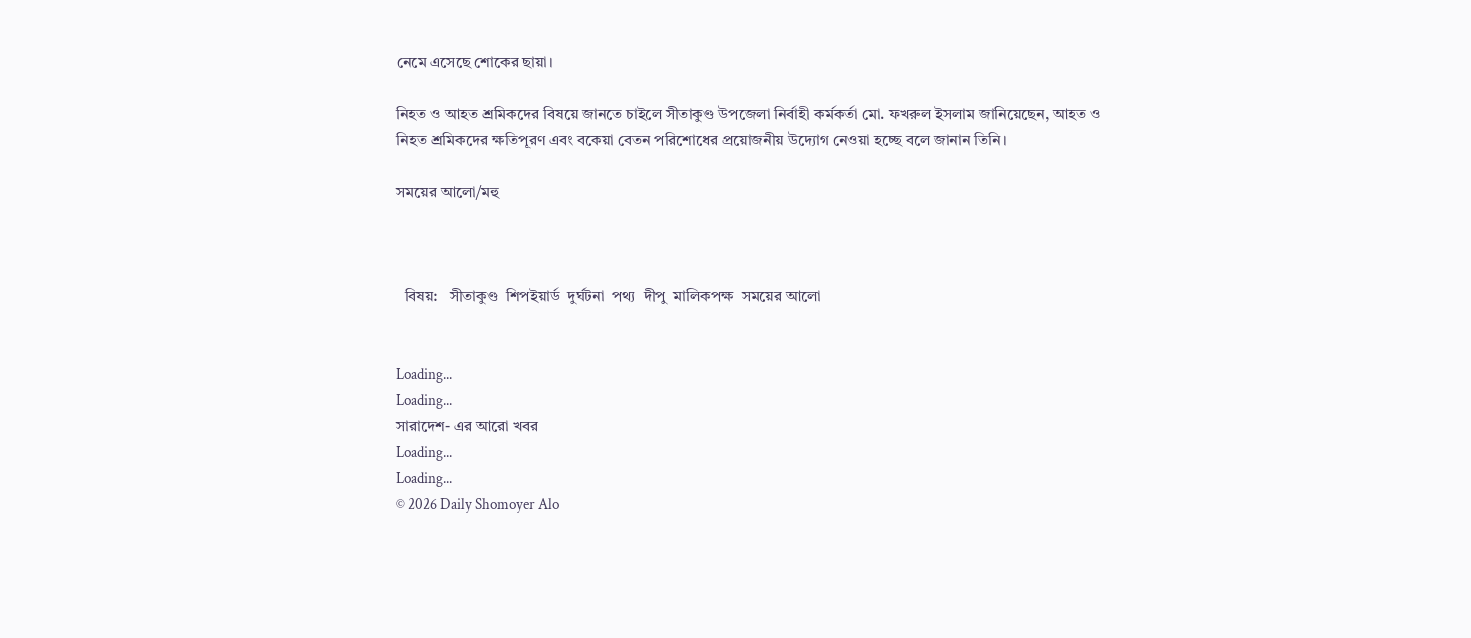নেমে এসেছে শোকের ছায়া।

নিহত ও আহত শ্রমিকদের বিষয়ে জানতে চাইলে সীতাকুণ্ড উপজেলা নির্বাহী কর্মকর্তা মো. ফখরুল ইসলাম জানিয়েছেন, আহত ও নিহত শ্রমিকদের ক্ষতিপূরণ এবং বকেয়া বেতন পরিশোধের প্রয়োজনীয় উদ্যোগ নেওয়া হচ্ছে বলে জানান তিনি।

সময়ের আলো/মহু



  বিষয়:   সীতাকুণ্ড  শিপইয়ার্ড  দুর্ঘটনা  পথ্য  দীপু  মালিকপক্ষ  সময়ের আলো


Loading...
Loading...
সারাদেশ- এর আরো খবর
Loading...
Loading...
© 2026 Daily Shomoyer Alo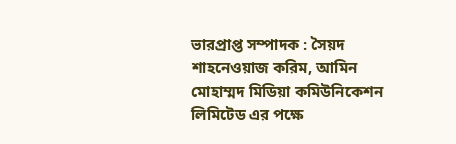ভারপ্রাপ্ত সম্পাদক : সৈয়দ শাহনেওয়াজ করিম, আমিন মোহাম্মদ মিডিয়া কমিউনিকেশন লিমিটেড এর পক্ষে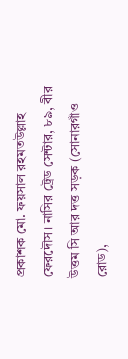প্রকাশক মো. ফয়সাল রহমতউল্লাহ ফেরদৌস। নাসির ট্রেড সেন্টার, ৮৯, বীর উত্তম সি আর দত্ত সড়ক (সোনারগাঁও রোড),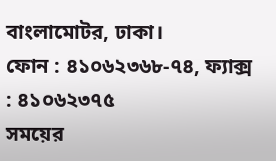বাংলামোটর, ঢাকা।
ফোন : ৪১০৬২৩৬৮-৭৪, ফ্যাক্স : ৪১০৬২৩৭৫
সময়ের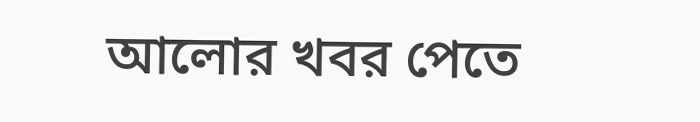আলোর খবর পেতে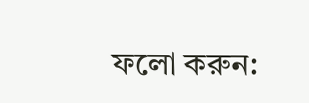ফলো করুন: